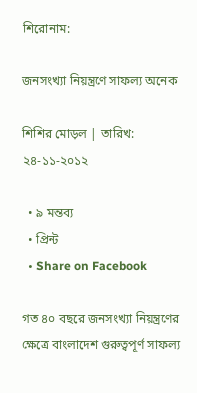শিরোনাম:

জনসংখ্যা নিয়ন্ত্রণে সাফল্য অনেক

শিশির মোড়ল | তারিখ: ২৪-১১-২০১২

  • ৯ মন্তব্য
  • প্রিন্ট
  • Share on Facebook

গত ৪০ বছরে জনসংখ্যা নিয়ন্ত্রণের ক্ষেত্রে বাংলাদেশ গুরুত্বপূর্ণ সাফল্য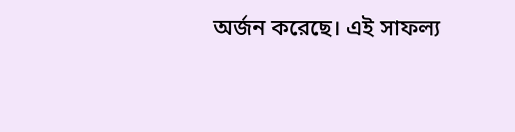অর্জন করেছে। এই সাফল্য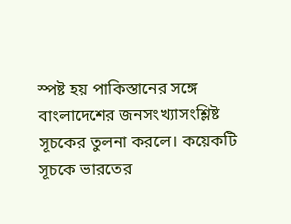স্পষ্ট হয় পাকিস্তানের সঙ্গে বাংলাদেশের জনসংখ্যাসংশ্লিষ্ট সূচকের তুলনা করলে। কয়েকটি সূচকে ভারতের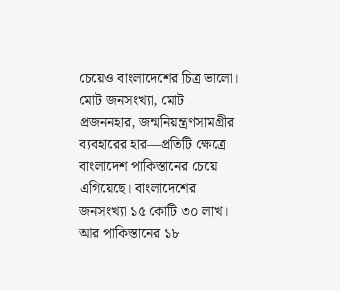চেয়েও বাংলাদেশের চিত্র ভালো।
মোট জনসংখ্যা, মোট প্রজননহার, জন্মনিয়ন্ত্রণসামগ্রীর ব্যবহারের হার—প্রতিটি ক্ষেত্রে বাংলাদেশ পাকিস্তানের চেয়ে এগিয়েছে। বাংলাদেশের জনসংখ্যা ১৫ কোটি ৩০ লাখ। আর পাকিস্তানের ১৮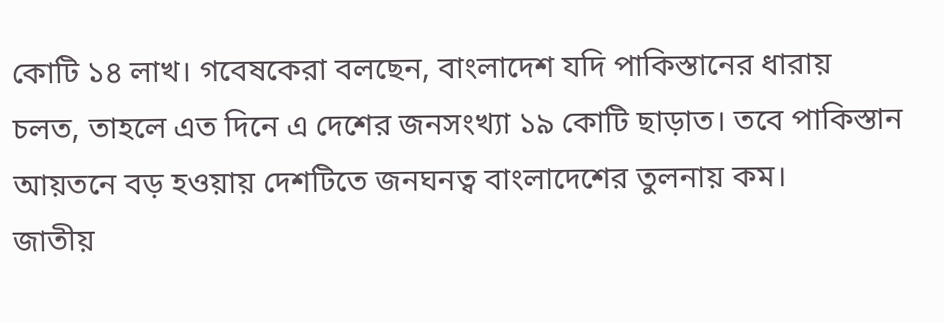কোটি ১৪ লাখ। গবেষকেরা বলছেন, বাংলাদেশ যদি পাকিস্তানের ধারায় চলত, তাহলে এত দিনে এ দেশের জনসংখ্যা ১৯ কোটি ছাড়াত। তবে পাকিস্তান আয়তনে বড় হওয়ায় দেশটিতে জনঘনত্ব বাংলাদেশের তুলনায় কম।
জাতীয়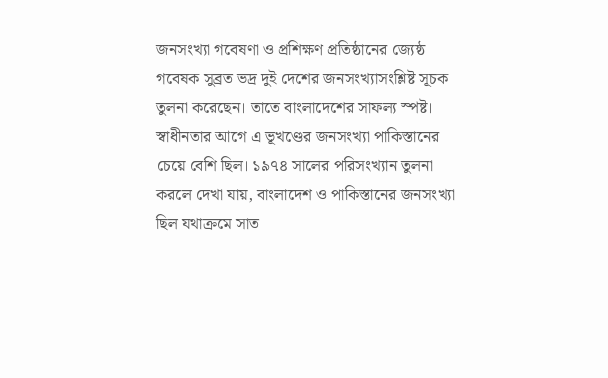জনসংখ্যা গবেষণা ও প্রশিক্ষণ প্রতিষ্ঠানের জ্যেষ্ঠ গবেষক সুব্রত ভদ্র দুই দেশের জনসংখ্যাসংশ্লিষ্ট সূচক তুলনা করেছেন। তাতে বাংলাদেশের সাফল্য স্পষ্ট।
স্বাধীনতার আগে এ ভূখণ্ডের জনসংখ্যা পাকিস্তানের চেয়ে বেশি ছিল। ১৯৭৪ সালের পরিসংখ্যান তুলনা করলে দেখা যায়, বাংলাদেশ ও পাকিস্তানের জনসংখ্যা ছিল যথাক্রমে সাত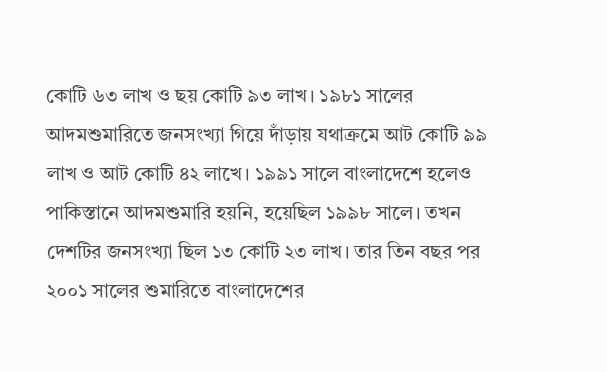কোটি ৬৩ লাখ ও ছয় কোটি ৯৩ লাখ। ১৯৮১ সালের আদমশুমারিতে জনসংখ্যা গিয়ে দাঁড়ায় যথাক্রমে আট কোটি ৯৯ লাখ ও আট কোটি ৪২ লাখে। ১৯৯১ সালে বাংলাদেশে হলেও পাকিস্তানে আদমশুমারি হয়নি, হয়েছিল ১৯৯৮ সালে। তখন দেশটির জনসংখ্যা ছিল ১৩ কোটি ২৩ লাখ। তার তিন বছর পর ২০০১ সালের শুমারিতে বাংলাদেশের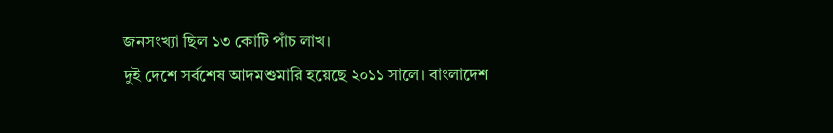জনসংখ্যা ছিল ১৩ কোটি পাঁচ লাখ।
দুই দেশে সর্বশেষ আদমশুমারি হয়েছে ২০১১ সালে। বাংলাদেশ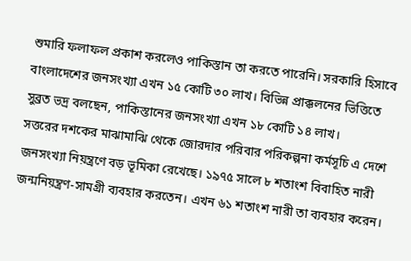শুমারি ফলাফল প্রকাশ করলেও পাকিস্তান তা করতে পারেনি। সরকারি হিসাবে বাংলাদেশের জনসংখ্যা এখন ১৫ কোটি ৩০ লাখ। বিভিন্ন প্রাক্কলনের ভিত্তিতে সুব্রত ভদ্র বলছেন, পাকিস্তানের জনসংখ্যা এখন ১৮ কোটি ১৪ লাখ।
সত্তরের দশকের মাঝামাঝি থেকে জোরদার পরিবার পরিকল্পনা কর্মসূচি এ দেশে জনসংখ্যা নিয়ন্ত্রণে বড় ভূমিকা রেখেছে। ১৯৭৫ সালে ৮ শতাংশ বিবাহিত নারী জন্মনিয়ন্ত্রণ-সামগ্রী ব্যবহার করতেন। এখন ৬১ শতাংশ নারী তা ব্যবহার করেন।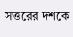সত্তরের দশকে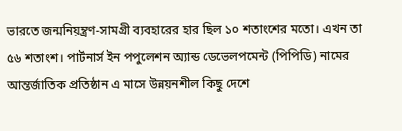ভারতে জন্মনিয়ন্ত্রণ-সামগ্রী ব্যবহারের হার ছিল ১০ শতাংশের মতো। এখন তা ৫৬ শতাংশ। পার্টনার্স ইন পপুলেশন অ্যান্ড ডেভেলপমেন্ট (পিপিডি) নামের আন্তর্জাতিক প্রতিষ্ঠান এ মাসে উন্নয়নশীল কিছু দেশে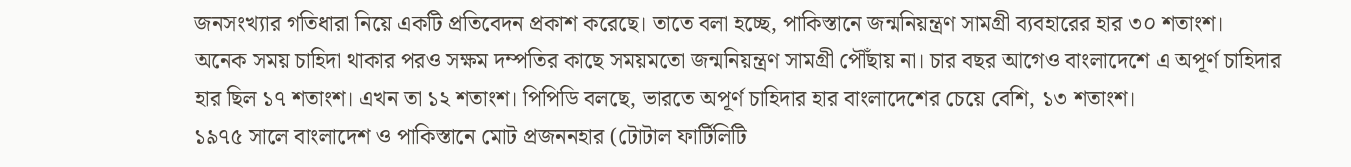জনসংখ্যার গতিধারা নিয়ে একটি প্রতিবেদন প্রকাশ করেছে। তাতে বলা হচ্ছে, পাকিস্তানে জন্মনিয়ন্ত্রণ সামগ্রী ব্যবহারের হার ৩০ শতাংশ।
অনেক সময় চাহিদা থাকার পরও সক্ষম দম্পতির কাছে সময়মতো জন্মনিয়ন্ত্রণ সামগ্রী পৌঁছায় না। চার বছর আগেও বাংলাদেশে এ অপূর্ণ চাহিদার হার ছিল ১৭ শতাংশ। এখন তা ১২ শতাংশ। পিপিডি বলছে, ভারতে অপূর্ণ চাহিদার হার বাংলাদেশের চেয়ে বেশি, ১৩ শতাংশ।
১৯৭৫ সালে বাংলাদেশ ও পাকিস্তানে মোট প্রজননহার (টোটাল ফার্টিলিটি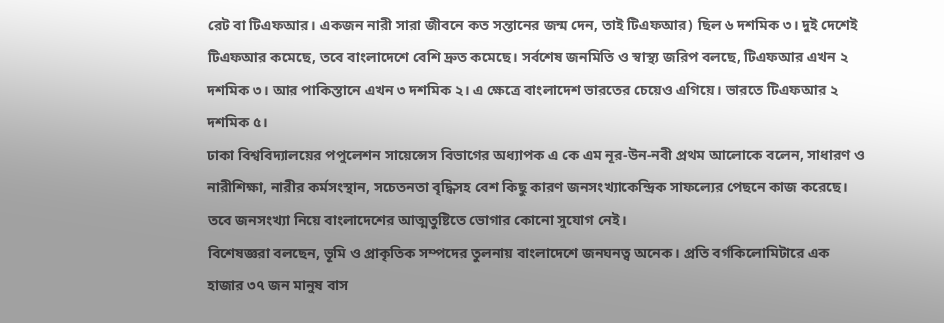রেট বা টিএফআর। একজন নারী সারা জীবনে কত সন্তানের জন্ম দেন, তাই টিএফআর) ছিল ৬ দশমিক ৩। দুই দেশেই টিএফআর কমেছে, তবে বাংলাদেশে বেশি দ্রুত কমেছে। সর্বশেষ জনমিতি ও স্বাস্থ্য জরিপ বলছে, টিএফআর এখন ২ দশমিক ৩। আর পাকিস্তানে এখন ৩ দশমিক ২। এ ক্ষেত্রে বাংলাদেশ ভারতের চেয়েও এগিয়ে। ভারতে টিএফআর ২ দশমিক ৫।
ঢাকা বিশ্ববিদ্যালয়ের পপুলেশন সায়েন্সেস বিভাগের অধ্যাপক এ কে এম নূর-উন-নবী প্রথম আলোকে বলেন, সাধারণ ও নারীশিক্ষা, নারীর কর্মসংস্থান, সচেতনতা বৃদ্ধিসহ বেশ কিছু কারণ জনসংখ্যাকেন্দ্রিক সাফল্যের পেছনে কাজ করেছে। তবে জনসংখ্যা নিয়ে বাংলাদেশের আত্মতুষ্টিতে ভোগার কোনো সুযোগ নেই।
বিশেষজ্ঞরা বলছেন, ভূমি ও প্রাকৃতিক সম্পদের তুলনায় বাংলাদেশে জনঘনত্ব অনেক। প্রতি বর্গকিলোমিটারে এক হাজার ৩৭ জন মানুষ বাস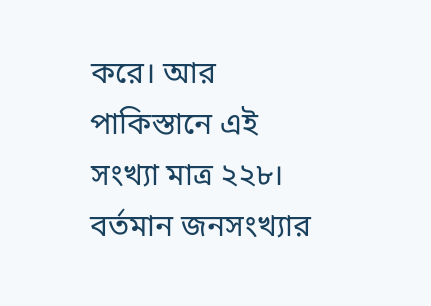করে। আর পাকিস্তানে এই সংখ্যা মাত্র ২২৮। বর্তমান জনসংখ্যার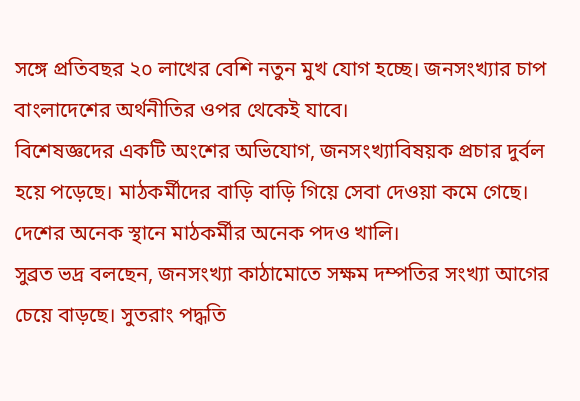সঙ্গে প্রতিবছর ২০ লাখের বেশি নতুন মুখ যোগ হচ্ছে। জনসংখ্যার চাপ বাংলাদেশের অর্থনীতির ওপর থেকেই যাবে।
বিশেষজ্ঞদের একটি অংশের অভিযোগ, জনসংখ্যাবিষয়ক প্রচার দুর্বল হয়ে পড়েছে। মাঠকর্মীদের বাড়ি বাড়ি গিয়ে সেবা দেওয়া কমে গেছে। দেশের অনেক স্থানে মাঠকর্মীর অনেক পদও খালি।
সুব্রত ভদ্র বলছেন, জনসংখ্যা কাঠামোতে সক্ষম দম্পতির সংখ্যা আগের চেয়ে বাড়ছে। সুতরাং পদ্ধতি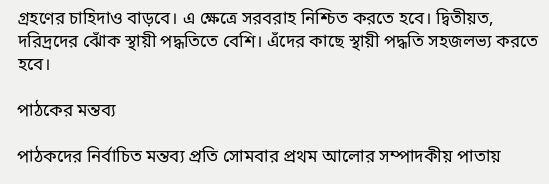গ্রহণের চাহিদাও বাড়বে। এ ক্ষেত্রে সরবরাহ নিশ্চিত করতে হবে। দ্বিতীয়ত, দরিদ্রদের ঝোঁক স্থায়ী পদ্ধতিতে বেশি। এঁদের কাছে স্থায়ী পদ্ধতি সহজলভ্য করতে হবে।

পাঠকের মন্তব্য

পাঠকদের নির্বাচিত মন্তব্য প্রতি সোমবার প্রথম আলোর সম্পাদকীয় পাতায়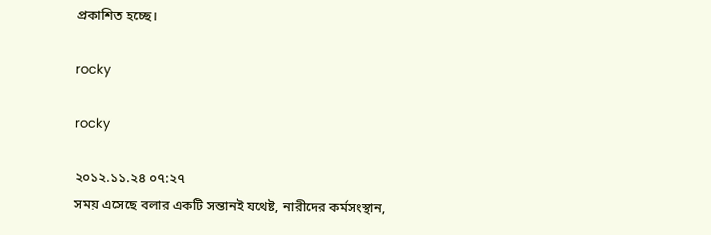প্রকাশিত হচ্ছে।

rocky

rocky

২০১২.১১.২৪ ০৭:২৭
সময় এসেছে বলার একটি সন্তানই যথেষ্ট, নারীদের কর্মসংস্থান,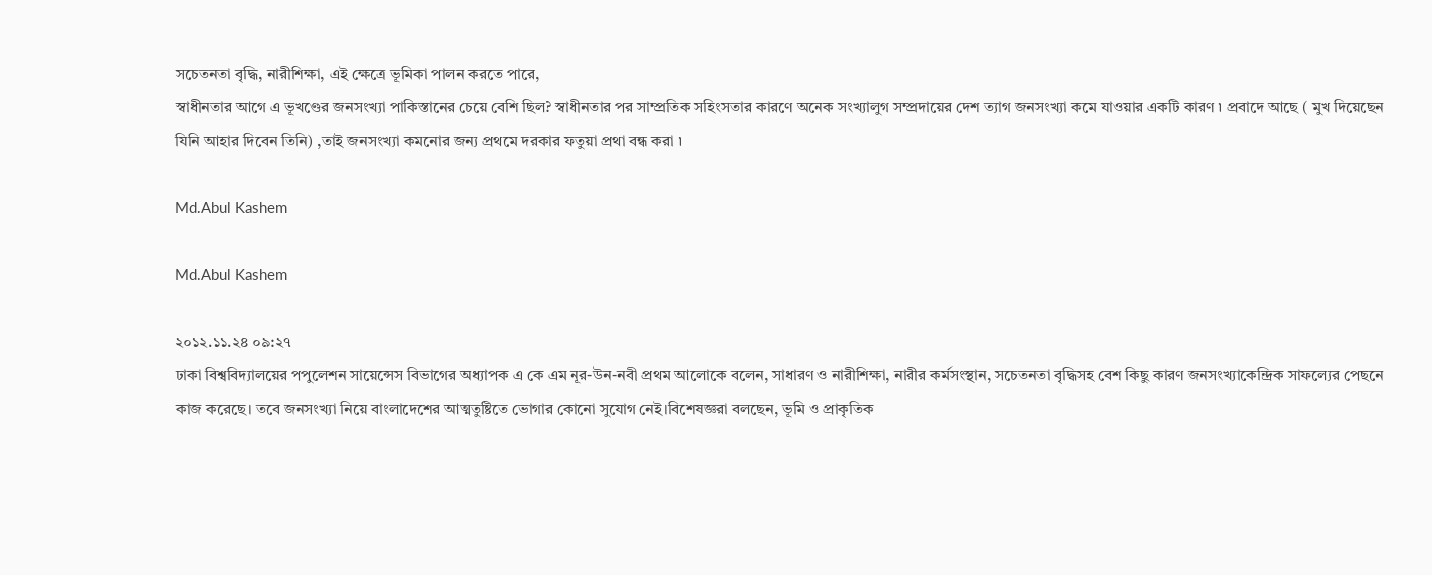সচেতনতা বৃদ্ধি, নারীশিক্ষা, এই ক্ষেত্রে ভূমিকা পালন করতে পারে,
স্বাধীনতার আগে এ ভূখণ্ডের জনসংখ্যা পাকিস্তানের চেয়ে বেশি ছিল? স্বাধীনতার পর সাম্প্রতিক সহিংসতার কারণে অনেক সংখ্যালুগ সম্প্রদায়ের দেশ ত্যাগ জনসংখ্যা কমে যাওয়ার একটি কারণ ৷ প্রবাদে আছে ( মুখ দিয়েছেন যিনি আহার দিবেন তিনি) ,তাই জনসংখ্যা কমনোর জন্য প্রথমে দরকার ফতুয়া প্রথা বন্ধ করা ৷

Md.Abul Kashem

Md.Abul Kashem

২০১২.১১.২৪ ০৯:২৭
ঢাকা বিশ্ববিদ্যালয়ের পপুলেশন সায়েন্সেস বিভাগের অধ্যাপক এ কে এম নূর-উন-নবী প্রথম আলোকে বলেন, সাধারণ ও নারীশিক্ষা, নারীর কর্মসংস্থান, সচেতনতা বৃদ্ধিসহ বেশ কিছু কারণ জনসংখ্যাকেন্দ্রিক সাফল্যের পেছনে কাজ করেছে। তবে জনসংখ্যা নিয়ে বাংলাদেশের আত্মতুষ্টিতে ভোগার কোনো সুযোগ নেই।বিশেষজ্ঞরা বলছেন, ভূমি ও প্রাকৃতিক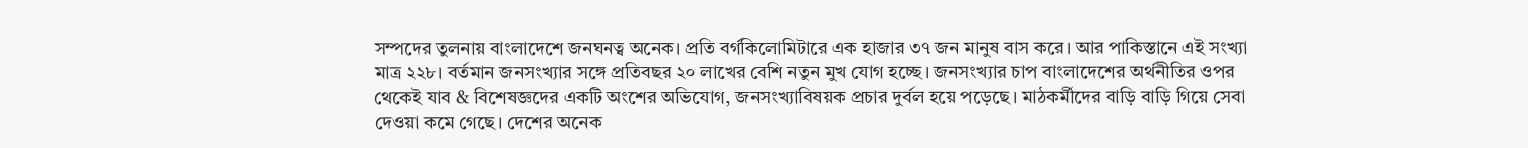সম্পদের তুলনায় বাংলাদেশে জনঘনত্ব অনেক। প্রতি বর্গকিলোমিটারে এক হাজার ৩৭ জন মানুষ বাস করে। আর পাকিস্তানে এই সংখ্যা মাত্র ২২৮। বর্তমান জনসংখ্যার সঙ্গে প্রতিবছর ২০ লাখের বেশি নতুন মুখ যোগ হচ্ছে। জনসংখ্যার চাপ বাংলাদেশের অর্থনীতির ওপর থেকেই যাব & বিশেষজ্ঞদের একটি অংশের অভিযোগ, জনসংখ্যাবিষয়ক প্রচার দুর্বল হয়ে পড়েছে। মাঠকর্মীদের বাড়ি বাড়ি গিয়ে সেবা দেওয়া কমে গেছে। দেশের অনেক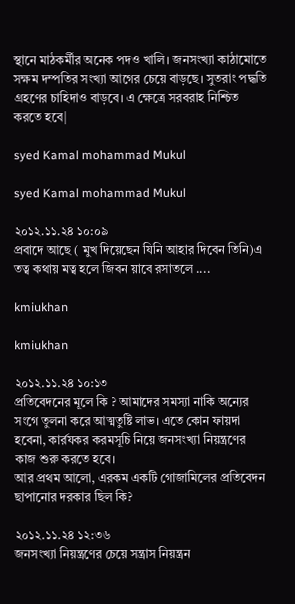স্থানে মাঠকর্মীর অনেক পদও খালি। জনসংখ্যা কাঠামোতে সক্ষম দম্পতির সংখ্যা আগের চেয়ে বাড়ছে। সুতরাং পদ্ধতি গ্রহণের চাহিদাও বাড়বে। এ ক্ষেত্রে সরবরাহ নিশ্চিত করতে হবে|

syed Kamal mohammad Mukul

syed Kamal mohammad Mukul

২০১২.১১.২৪ ১০:০৯
প্রবাদে আছে ( মুখ দিয়েছেন যিনি আহার দিবেন তিনি)এ তত্ব কথায় মত্ব হলে জিবন য়াবে রসাতলে ....

kmiukhan

kmiukhan

২০১২.১১.২৪ ১০:১৩
প্রতিবেদনের মূলে কি ? আমাদের সমস্যা নাকি অন্যের সংগে তুলনা করে আত্মতুষ্টি লাভ। এতে কোন ফায়দা হবেনা, কার্রযকর করমসূচি নিয়ে জনসংখ্যা নিয়ন্ত্রণের কাজ শুরু করতে হবে।
আর প্রথম আলো, এরকম একটি গোজামিলের প্রতিবেদন ছাপানোর দরকার ছিল কি?

২০১২.১১.২৪ ১২:৩৬
জনসংখ্যা নিয়ন্ত্রণের চেয়ে সন্ত্রাস নিয়ন্ত্রন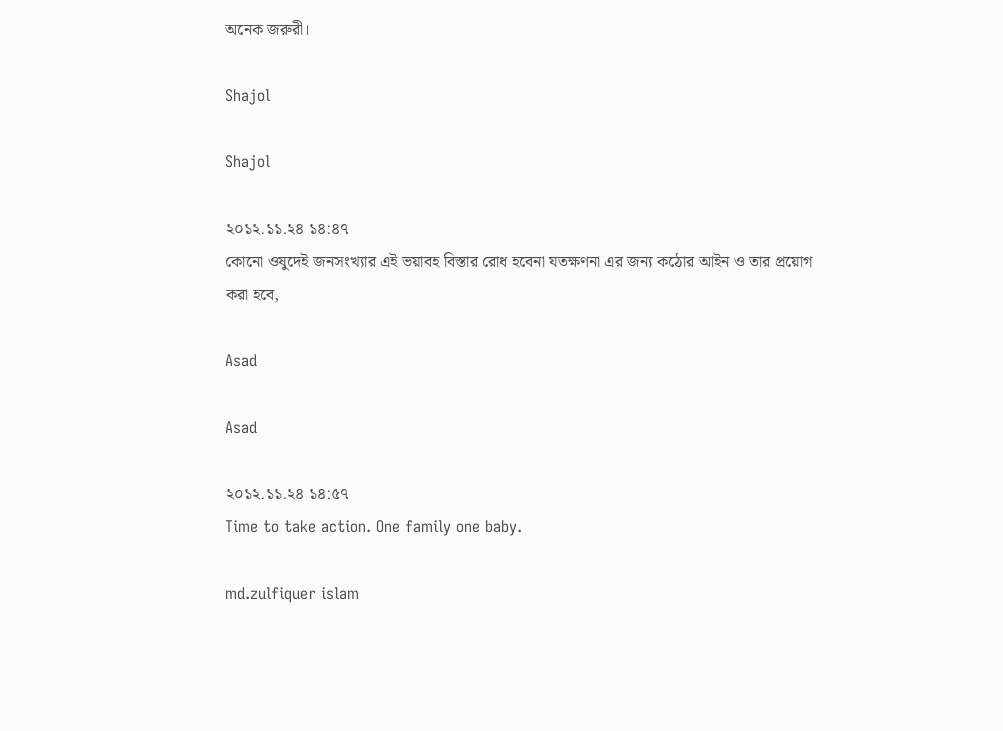অনেক জরুরী।

Shajol

Shajol

২০১২.১১.২৪ ১৪:৪৭
কোনো ওষুদেই জনসংখ্যার এই ভয়াবহ বিস্তার রোধ হবেনা যতক্ষণনা এর জন্য কঠোর আইন ও তার প্রয়োগ করা হবে,

Asad

Asad

২০১২.১১.২৪ ১৪:৫৭
Time to take action. One family one baby.

md.zulfiquer islam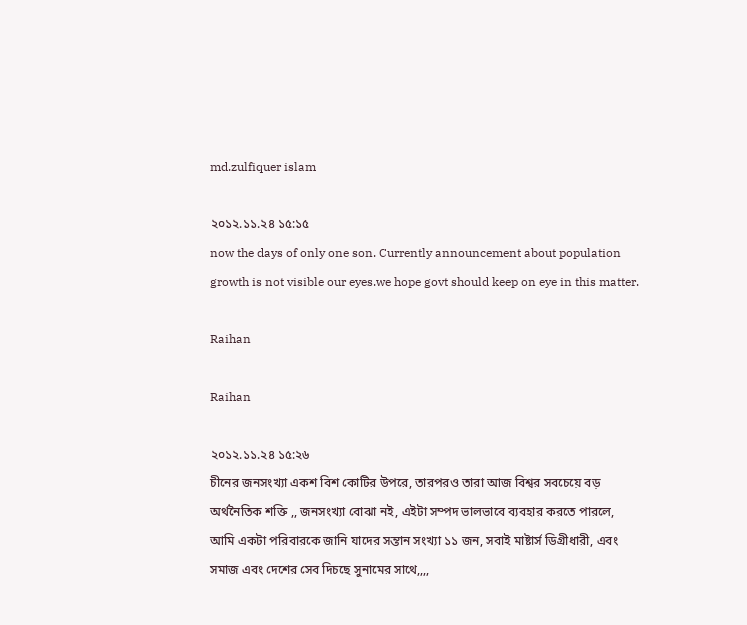md.zulfiquer islam

২০১২.১১.২৪ ১৫:১৫
now the days of only one son. Currently announcement about population growth is not visible our eyes.we hope govt should keep on eye in this matter.

Raihan

Raihan

২০১২.১১.২৪ ১৫:২৬
চীনের জনসংখ্যা একশ বিশ কোটির উপরে, তারপরও তারা আজ বিশ্বর সবচেয়ে বড় অর্থনৈতিক শক্তি ,, জনসংখ্যা বোঝা নই, এইটা সম্পদ ভালভাবে ব্যবহার করতে পারলে, আমি একটা পরিবারকে জানি যাদের সন্তান সংখ্যা ১১ জন, সবাই মাষ্টার্স ডিগ্রীধারী, এবং সমাজ এবং দেশের সেব দিচছে সুনামের সাথে,,,,